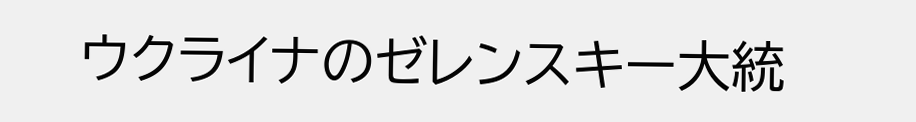ウクライナのゼレンスキー大統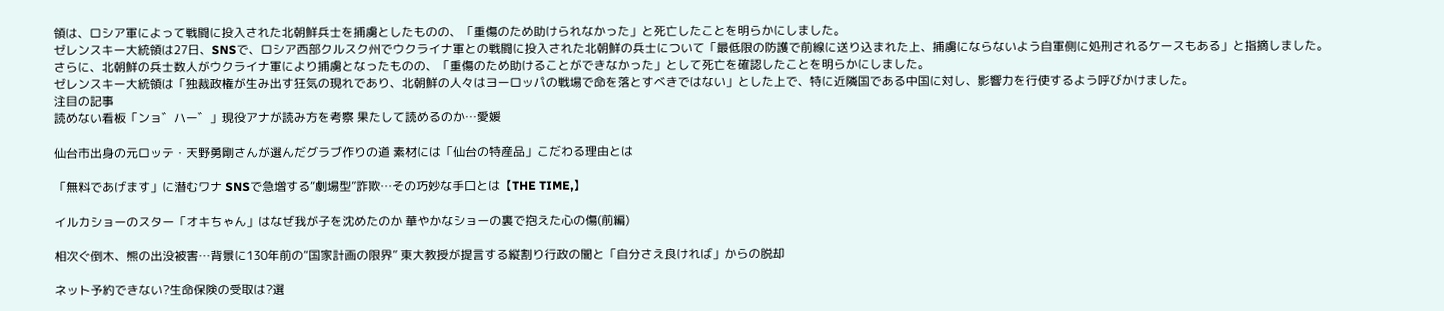領は、ロシア軍によって戦闘に投入された北朝鮮兵士を捕虜としたものの、「重傷のため助けられなかった」と死亡したことを明らかにしました。
ゼレンスキー大統領は27日、SNSで、ロシア西部クルスク州でウクライナ軍との戦闘に投入された北朝鮮の兵士について「最低限の防護で前線に送り込まれた上、捕虜にならないよう自軍側に処刑されるケースもある」と指摘しました。
さらに、北朝鮮の兵士数人がウクライナ軍により捕虜となったものの、「重傷のため助けることができなかった」として死亡を確認したことを明らかにしました。
ゼレンスキー大統領は「独裁政権が生み出す狂気の現れであり、北朝鮮の人々はヨーロッパの戦場で命を落とすべきではない」とした上で、特に近隣国である中国に対し、影響力を行使するよう呼びかけました。
注目の記事
読めない看板「ンョ゛ハー゛」現役アナが読み方を考察 果たして読めるのか…愛媛

仙台市出身の元ロッテ・天野勇剛さんが選んだグラブ作りの道 素材には「仙台の特産品」こだわる理由とは

「無料であげます」に潜むワナ SNSで急増する“劇場型”詐欺…その巧妙な手口とは【THE TIME,】

イルカショーのスター「オキちゃん」はなぜ我が子を沈めたのか 華やかなショーの裏で抱えた心の傷(前編)

相次ぐ倒木、熊の出没被害…背景に130年前の“国家計画の限界” 東大教授が提言する縦割り行政の闇と「自分さえ良ければ」からの脱却

ネット予約できない?生命保険の受取は?選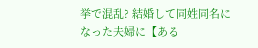挙で混乱? 結婚して同姓同名になった夫婦に【ある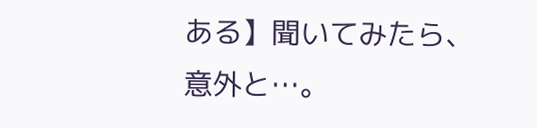ある】聞いてみたら、意外と…。